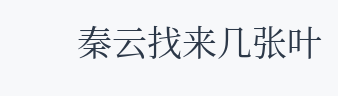秦云找来几张叶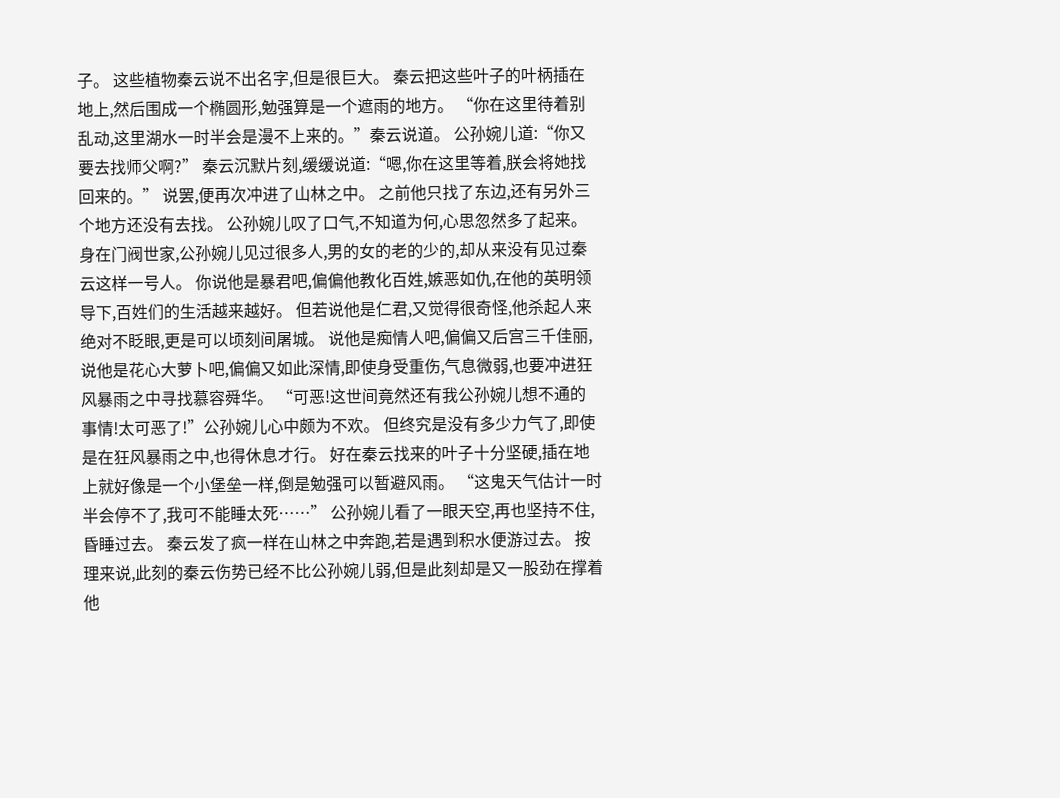子。 这些植物秦云说不出名字,但是很巨大。 秦云把这些叶子的叶柄插在地上,然后围成一个椭圆形,勉强算是一个遮雨的地方。 “你在这里待着别乱动,这里湖水一时半会是漫不上来的。”秦云说道。 公孙婉儿道:“你又要去找师父啊?” 秦云沉默片刻,缓缓说道:“嗯,你在这里等着,朕会将她找回来的。” 说罢,便再次冲进了山林之中。 之前他只找了东边,还有另外三个地方还没有去找。 公孙婉儿叹了口气,不知道为何,心思忽然多了起来。 身在门阀世家,公孙婉儿见过很多人,男的女的老的少的,却从来没有见过秦云这样一号人。 你说他是暴君吧,偏偏他教化百姓,嫉恶如仇,在他的英明领导下,百姓们的生活越来越好。 但若说他是仁君,又觉得很奇怪,他杀起人来绝对不眨眼,更是可以顷刻间屠城。 说他是痴情人吧,偏偏又后宫三千佳丽,说他是花心大萝卜吧,偏偏又如此深情,即使身受重伤,气息微弱,也要冲进狂风暴雨之中寻找慕容舜华。 “可恶!这世间竟然还有我公孙婉儿想不通的事情!太可恶了!”公孙婉儿心中颇为不欢。 但终究是没有多少力气了,即使是在狂风暴雨之中,也得休息才行。 好在秦云找来的叶子十分坚硬,插在地上就好像是一个小堡垒一样,倒是勉强可以暂避风雨。 “这鬼天气估计一时半会停不了,我可不能睡太死……” 公孙婉儿看了一眼天空,再也坚持不住,昏睡过去。 秦云发了疯一样在山林之中奔跑,若是遇到积水便游过去。 按理来说,此刻的秦云伤势已经不比公孙婉儿弱,但是此刻却是又一股劲在撑着他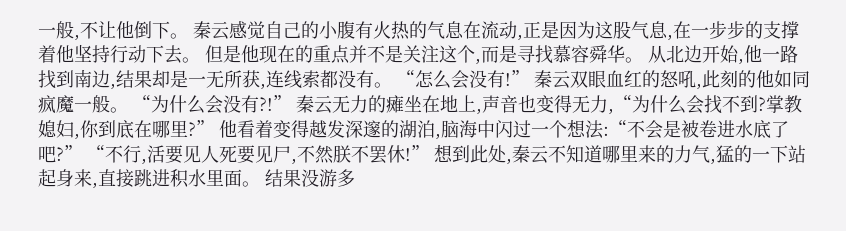一般,不让他倒下。 秦云感觉自己的小腹有火热的气息在流动,正是因为这股气息,在一步步的支撑着他坚持行动下去。 但是他现在的重点并不是关注这个,而是寻找慕容舜华。 从北边开始,他一路找到南边,结果却是一无所获,连线索都没有。 “怎么会没有!” 秦云双眼血红的怒吼,此刻的他如同疯魔一般。 “为什么会没有?!” 秦云无力的瘫坐在地上,声音也变得无力,“为什么会找不到?掌教媳妇,你到底在哪里?” 他看着变得越发深邃的湖泊,脑海中闪过一个想法:“不会是被卷进水底了吧?” “不行,活要见人死要见尸,不然朕不罢休!” 想到此处,秦云不知道哪里来的力气,猛的一下站起身来,直接跳进积水里面。 结果没游多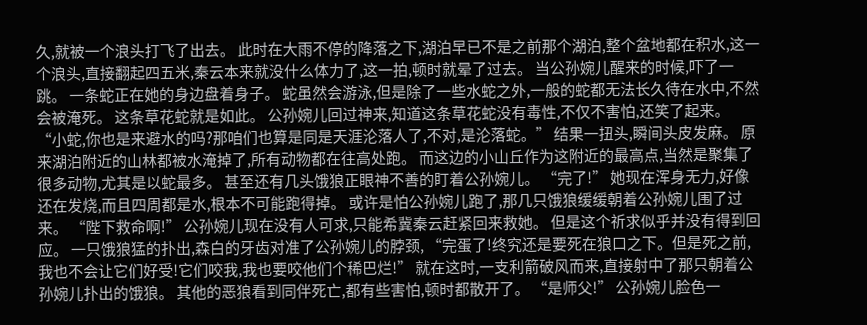久,就被一个浪头打飞了出去。 此时在大雨不停的降落之下,湖泊早已不是之前那个湖泊,整个盆地都在积水,这一个浪头,直接翻起四五米,秦云本来就没什么体力了,这一拍,顿时就晕了过去。 当公孙婉儿醒来的时候,吓了一跳。 一条蛇正在她的身边盘着身子。 蛇虽然会游泳,但是除了一些水蛇之外,一般的蛇都无法长久待在水中,不然会被淹死。 这条草花蛇就是如此。 公孙婉儿回过神来,知道这条草花蛇没有毒性,不仅不害怕,还笑了起来。 “小蛇,你也是来避水的吗?那咱们也算是同是天涯沦落人了,不对,是沦落蛇。” 结果一扭头,瞬间头皮发麻。 原来湖泊附近的山林都被水淹掉了,所有动物都在往高处跑。 而这边的小山丘作为这附近的最高点,当然是聚集了很多动物,尤其是以蛇最多。 甚至还有几头饿狼正眼神不善的盯着公孙婉儿。 “完了!” 她现在浑身无力,好像还在发烧,而且四周都是水,根本不可能跑得掉。 或许是怕公孙婉儿跑了,那几只饿狼缓缓朝着公孙婉儿围了过来。 “陛下救命啊!” 公孙婉儿现在没有人可求,只能希冀秦云赶紧回来救她。 但是这个祈求似乎并没有得到回应。 一只饿狼猛的扑出,森白的牙齿对准了公孙婉儿的脖颈, “完蛋了!终究还是要死在狼口之下。但是死之前,我也不会让它们好受!它们咬我,我也要咬他们个稀巴烂!” 就在这时,一支利箭破风而来,直接射中了那只朝着公孙婉儿扑出的饿狼。 其他的恶狼看到同伴死亡,都有些害怕,顿时都散开了。 “是师父!” 公孙婉儿脸色一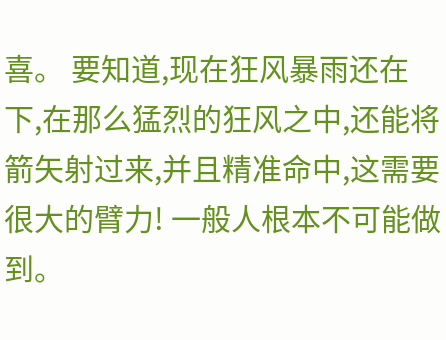喜。 要知道,现在狂风暴雨还在下,在那么猛烈的狂风之中,还能将箭矢射过来,并且精准命中,这需要很大的臂力! 一般人根本不可能做到。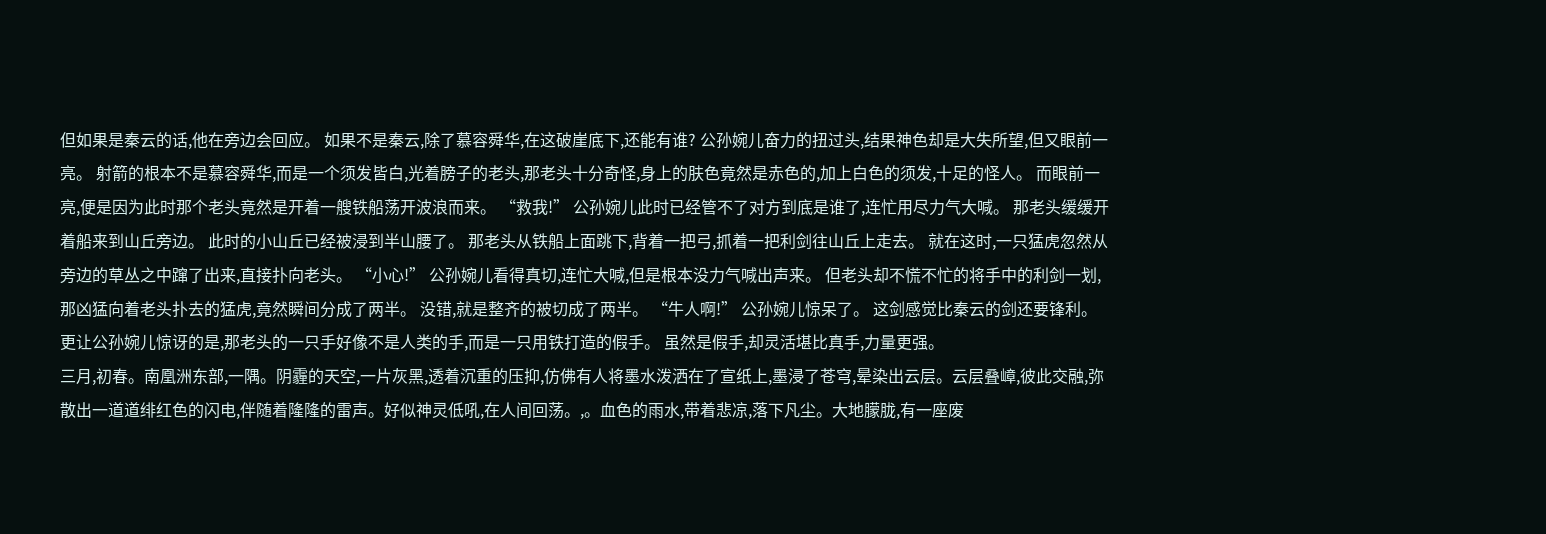但如果是秦云的话,他在旁边会回应。 如果不是秦云,除了慕容舜华,在这破崖底下,还能有谁? 公孙婉儿奋力的扭过头,结果神色却是大失所望,但又眼前一亮。 射箭的根本不是慕容舜华,而是一个须发皆白,光着膀子的老头,那老头十分奇怪,身上的肤色竟然是赤色的,加上白色的须发,十足的怪人。 而眼前一亮,便是因为此时那个老头竟然是开着一艘铁船荡开波浪而来。 “救我!” 公孙婉儿此时已经管不了对方到底是谁了,连忙用尽力气大喊。 那老头缓缓开着船来到山丘旁边。 此时的小山丘已经被浸到半山腰了。 那老头从铁船上面跳下,背着一把弓,抓着一把利剑往山丘上走去。 就在这时,一只猛虎忽然从旁边的草丛之中蹿了出来,直接扑向老头。 “小心!” 公孙婉儿看得真切,连忙大喊,但是根本没力气喊出声来。 但老头却不慌不忙的将手中的利剑一划,那凶猛向着老头扑去的猛虎,竟然瞬间分成了两半。 没错,就是整齐的被切成了两半。 “牛人啊!” 公孙婉儿惊呆了。 这剑感觉比秦云的剑还要锋利。 更让公孙婉儿惊讶的是,那老头的一只手好像不是人类的手,而是一只用铁打造的假手。 虽然是假手,却灵活堪比真手,力量更强。
三月,初春。南凰洲东部,一隅。阴霾的天空,一片灰黑,透着沉重的压抑,仿佛有人将墨水泼洒在了宣纸上,墨浸了苍穹,晕染出云层。云层叠嶂,彼此交融,弥散出一道道绯红色的闪电,伴随着隆隆的雷声。好似神灵低吼,在人间回荡。,。血色的雨水,带着悲凉,落下凡尘。大地朦胧,有一座废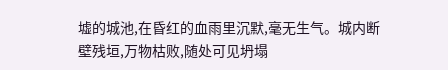墟的城池,在昏红的血雨里沉默,毫无生气。城内断壁残垣,万物枯败,随处可见坍塌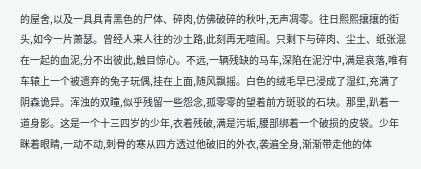的屋舍,以及一具具青黑色的尸体、碎肉,仿佛破碎的秋叶,无声凋零。往日熙熙攘攘的街头,如今一片萧瑟。曾经人来人往的沙土路,此刻再无喧闹。只剩下与碎肉、尘土、纸张混在一起的血泥,分不出彼此,触目惊心。不远,一辆残缺的马车,深陷在泥泞中,满是哀落,唯有车辕上一个被遗弃的兔子玩偶,挂在上面,随风飘摇。白色的绒毛早已浸成了湿红,充满了阴森诡异。浑浊的双瞳,似乎残留一些怨念,孤零零的望着前方斑驳的石块。那里,趴着一道身影。这是一个十三四岁的少年,衣着残破,满是污垢,腰部绑着一个破损的皮袋。少年眯着眼睛,一动不动,刺骨的寒从四方透过他破旧的外衣,袭遍全身,渐渐带走他的体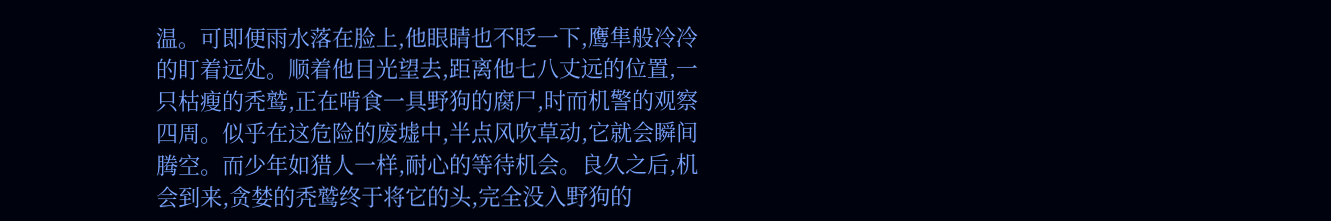温。可即便雨水落在脸上,他眼睛也不眨一下,鹰隼般冷冷的盯着远处。顺着他目光望去,距离他七八丈远的位置,一只枯瘦的秃鹫,正在啃食一具野狗的腐尸,时而机警的观察四周。似乎在这危险的废墟中,半点风吹草动,它就会瞬间腾空。而少年如猎人一样,耐心的等待机会。良久之后,机会到来,贪婪的秃鹫终于将它的头,完全没入野狗的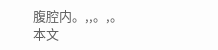腹腔内。,,。,。
本文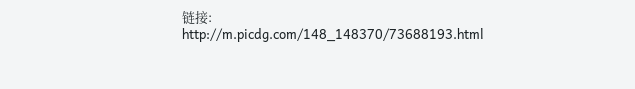链接:
http://m.picdg.com/148_148370/73688193.html